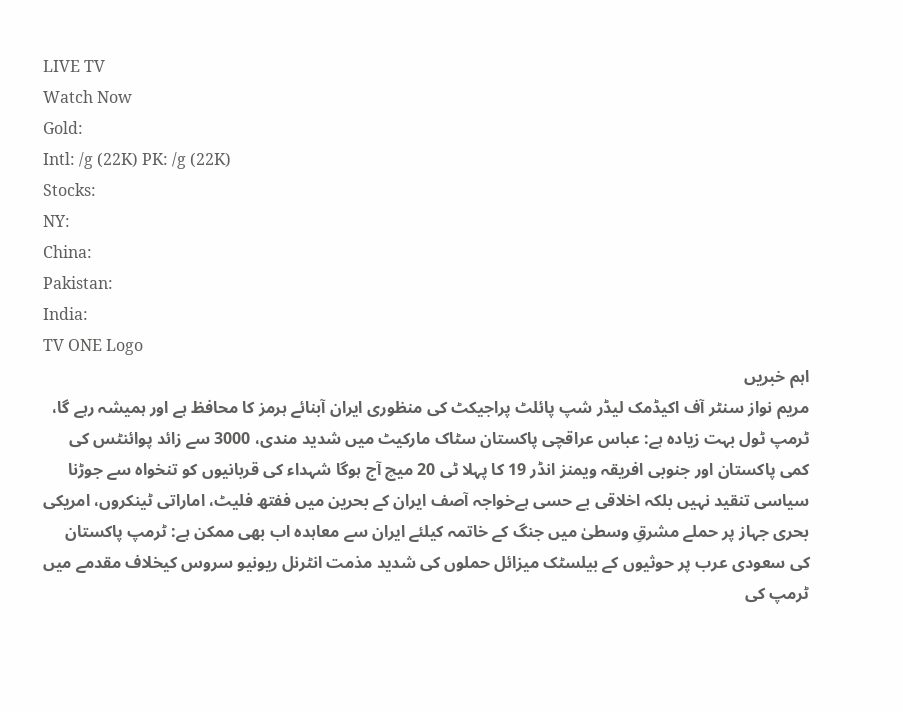LIVE TV
Watch Now
Gold:
Intl: /g (22K) PK: /g (22K)
Stocks:
NY:
China:
Pakistan:
India:
TV ONE Logo
اہم خبریں
مریم نواز سنٹر آف اکیڈمک لیڈر شپ پائلٹ پراجیکٹ کی منظوری ایران آبنائے ہرمز کا محافظ ہے اور ہمیشہ رہے گا، ٹرمپ ٹول بہت زیادہ ہے: عباس عراقچی پاکستان سٹاک مارکیٹ میں شدید مندی، 3000 سے زائد پوائنٹس کی کمی پاکستان اور جنوبی افریقہ ویمنز انڈر 19 کا پہلا ٹی 20 میچ آج ہوگا شہداء کی قربانیوں کو تنخواہ سے جوڑنا سیاسی تنقید نہیں بلکہ اخلاقی بے حسی ہےخواجہ آصف ایران کے بحرین میں ففتھ فلیٹ، اماراتی ٹینکروں، امریکی بحری جہاز پر حملے مشرقِ وسطیٰ میں جنگ کے خاتمہ کیلئے ایران سے معاہدہ اب بھی ممکن ہے: ٹرمپ پاکستان کی سعودی عرب پر حوثیوں کے بیلسٹک میزائل حملوں کی شدید مذمت انٹرنل ریونیو سروس کیخلاف مقدمے میں ٹرمپ کی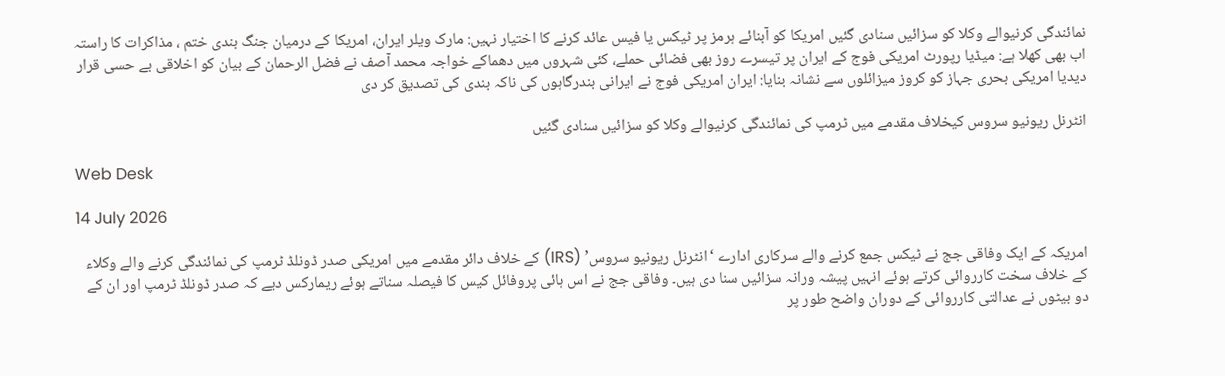نمائندگی کرنیوالے وکلا کو سزائیں سنادی گئیں امریکا کو آبنائے ہرمز پر ٹیکس یا فیس عائد کرنے کا اختیار نہیں: مارک ویلر ایران، امریکا کے درمیان جنگ بندی ختم ، مذاکرات کا راستہ اب بھی کھلا ہے: میڈیا رپورٹ امریکی فوج کے ایران پر تیسرے روز بھی فضائی حملے، کئی شہروں میں دھماکے خواجہ محمد آصف نے فضل الرحمان کے بیان کو اخلاقی بے حسی قرار دیدیا امریکی بحری جہاز کو کروز میزائلوں سے نشانہ بنایا: ایران امریکی فوج نے ایرانی بندرگاہوں کی ناکہ بندی کی تصدیق کر دی

انٹرنل ریونیو سروس کیخلاف مقدمے میں ٹرمپ کی نمائندگی کرنیوالے وکلا کو سزائیں سنادی گئیں

Web Desk

14 July 2026

امریکہ کے ایک وفاقی جج نے ٹیکس جمع کرنے والے سرکاری ادارے ‘انٹرنل ریونیو سروس’ (IRS) کے خلاف دائر مقدمے میں امریکی صدر ڈونلڈ ٹرمپ کی نمائندگی کرنے والے وکلاء کے خلاف سخت کارروائی کرتے ہوئے انہیں پیشہ ورانہ سزائیں سنا دی ہیں۔ وفاقی جج نے اس ہائی پروفائل کیس کا فیصلہ سناتے ہوئے ریمارکس دیے کہ صدر ڈونلڈ ٹرمپ اور ان کے دو بیٹوں نے عدالتی کارروائی کے دوران واضح طور پر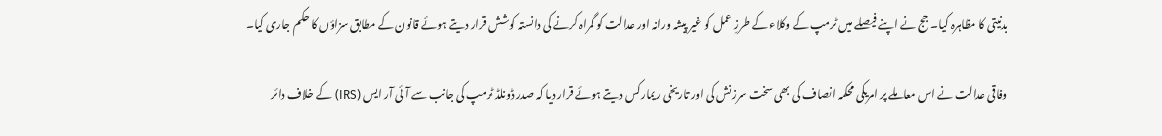بدنیتی کا مظاہرہ کیا۔ جج نے اپنے فیصلے میں ٹرمپ کے وکلاء کے طرزِ عمل کو غیر پیشہ ورانہ اور عدالت کو گمراہ کرنے کی دانستہ کوشش قرار دیتے ہوئے قانون کے مطابق سزاؤں کا حکم جاری کیا۔

وفاقی عدالت نے اس معاملے پر امریکی محکمہ انصاف کی بھی سخت سرزنش کی اور تاریخی ریمارکس دیتے ہوئے قرار دیا کہ صدر ڈونلڈ ٹرمپ کی جانب سے آئی آر ایس (IRS) کے خلاف دائر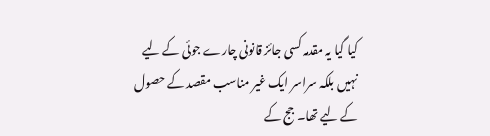کیا گیا یہ مقدمہ کسی جائز قانونی چارے جوئی کے لیے نہیں بلکہ سراسر ایک غیر مناسب مقصد کے حصول کے لیے تھا۔ جج کے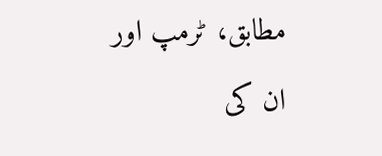مطابق، ٹرمپ اور ان کی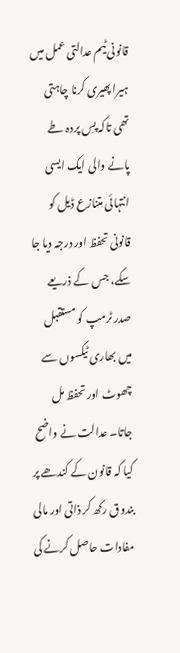قانونی ٹیم عدالتی عمل میں ہیرا پھیری کرنا چاہتی تھی تاکہ پسِ پردہ طے پانے والی ایک ایسی انتہائی متنازع ڈیل کو قانونی تحفظ اور درجہ دیا جا سکے، جس کے ذریعے صدر ٹرمپ کو مستقبل میں بھاری ٹیکسوں سے چھوٹ اور تحفظ مل جاتا۔ عدالت نے واضح کیا کہ قانون کے کندھے پر بندوق رکھ کر ذاتی اور مالی مفادات حاصل کرنے کی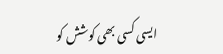ایسی کسی بھی کوشش کو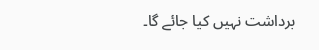برداشت نہیں کیا جائے گا۔